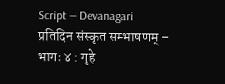Script — Devanagari
प्रतिदिन संस्कृत सम्भाषणम् – भागः ४ : गृहे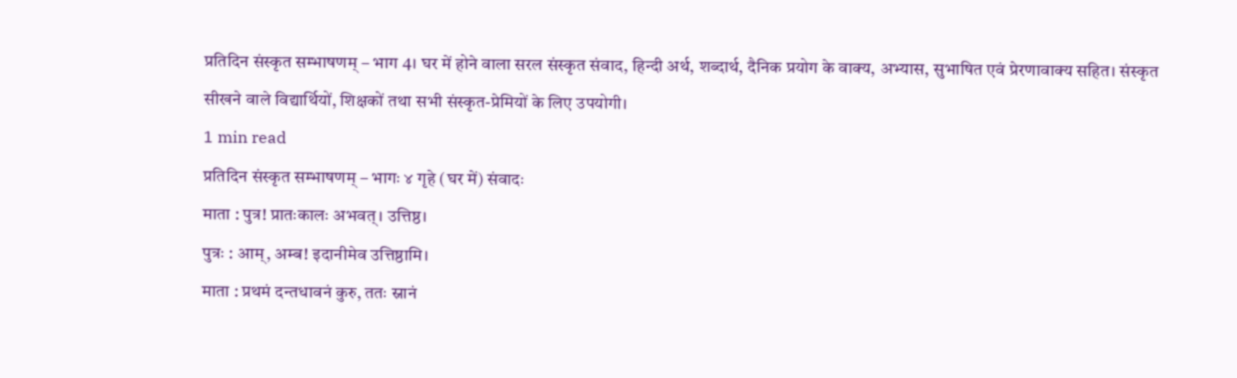प्रतिदिन संस्कृत सम्भाषणम् – भाग 4। घर में होने वाला सरल संस्कृत संवाद, हिन्दी अर्थ, शब्दार्थ, दैनिक प्रयोग के वाक्य, अभ्यास, सुभाषित एवं प्रेरणावाक्य सहित। संस्कृत सीखने वाले विद्यार्थियों, शिक्षकों तथा सभी संस्कृत-प्रेमियों के लिए उपयोगी।
1 min read
प्रतिदिन संस्कृत सम्भाषणम् – भागः ४ गृहे (घर में) संवादः
माता : पुत्र! प्रातःकालः अभवत्। उत्तिष्ठ।
पुत्रः : आम्, अम्ब! इदानीमेव उत्तिष्ठामि।
माता : प्रथमं दन्तधावनं कुरु, ततः स्नानं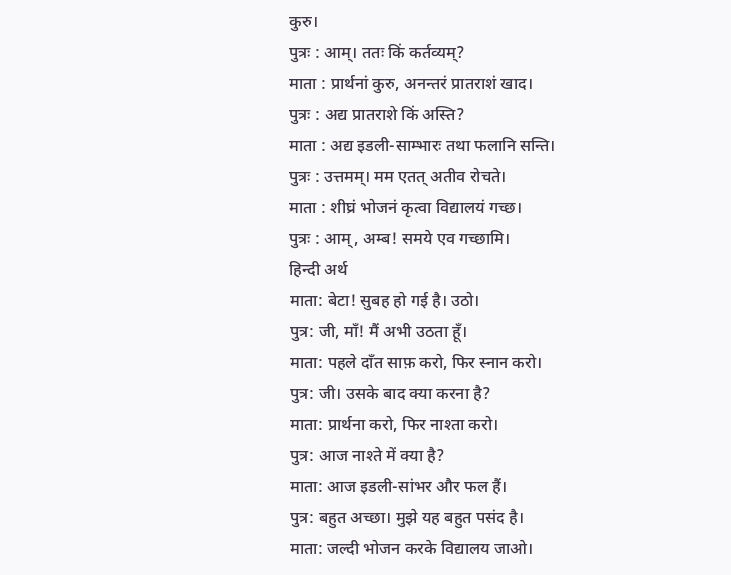कुरु।
पुत्रः : आम्। ततः किं कर्तव्यम्?
माता : प्रार्थनां कुरु, अनन्तरं प्रातराशं खाद।
पुत्रः : अद्य प्रातराशे किं अस्ति?
माता : अद्य इडली-साम्भारः तथा फलानि सन्ति।
पुत्रः : उत्तमम्। मम एतत् अतीव रोचते।
माता : शीघ्रं भोजनं कृत्वा विद्यालयं गच्छ।
पुत्रः : आम्, अम्ब! समये एव गच्छामि।
हिन्दी अर्थ
माता: बेटा! सुबह हो गई है। उठो।
पुत्र: जी, माँ! मैं अभी उठता हूँ।
माता: पहले दाँत साफ़ करो, फिर स्नान करो।
पुत्र: जी। उसके बाद क्या करना है?
माता: प्रार्थना करो, फिर नाश्ता करो।
पुत्र: आज नाश्ते में क्या है?
माता: आज इडली-सांभर और फल हैं।
पुत्र: बहुत अच्छा। मुझे यह बहुत पसंद है।
माता: जल्दी भोजन करके विद्यालय जाओ।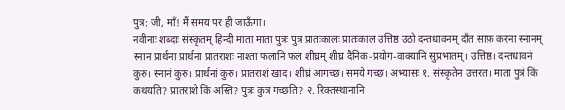पुत्र: जी, माँ! मैं समय पर ही जाऊँगा।
नवीनाः शब्दाः संस्कृतम् हिन्दी माता माता पुत्रः पुत्र प्रातःकालः प्रातःकाल उत्तिष्ठ उठो दन्तधावनम् दाँत साफ़ करना स्नानम् स्नान प्रार्थना प्रार्थना प्रातराशः नाश्ता फलानि फल शीघ्रम् शीघ्र दैनिक-प्रयोग-वाक्यानि सुप्रभातम्। उत्तिष्ठ। दन्तधावनं कुरु। स्नानं कुरु। प्रार्थनां कुरु। प्रातराशं खाद। शीघ्रं आगच्छ। समये गच्छ। अभ्यासः १. संस्कृतेन उत्तरत। माता पुत्रं किं कथयति? प्रातराशे किं अस्ति? पुत्रः कुत्र गच्छति? २. रिक्तस्थानानि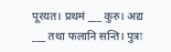पूरयत। प्रथमं ___ कुरु। अद्य ___ तथा फलानि सन्ति। पुत्रः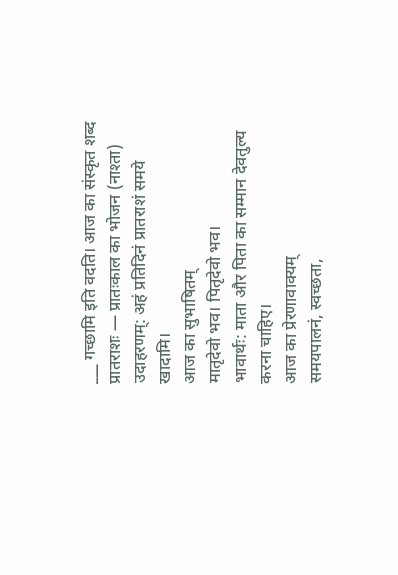___ गच्छामि इति वदति। आज का संस्कृत शब्द
प्रातराशः — प्रातःकाल का भोजन (नाश्ता)
उदाहरणम्: अहं प्रतिदिनं प्रातराशं समये खादामि।
आज का सुभाषितम्
मातृदेवो भव। पितृदेवो भव।
भावार्थः: माता और पिता का सम्मान देवतुल्य करना चाहिए।
आज का प्रेरणावाक्यम्
समयपालनं, स्वच्छता,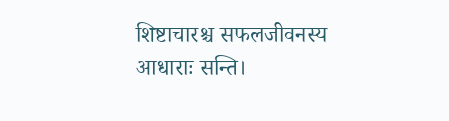शिष्टाचारश्च सफलजीवनस्य आधाराः सन्ति।